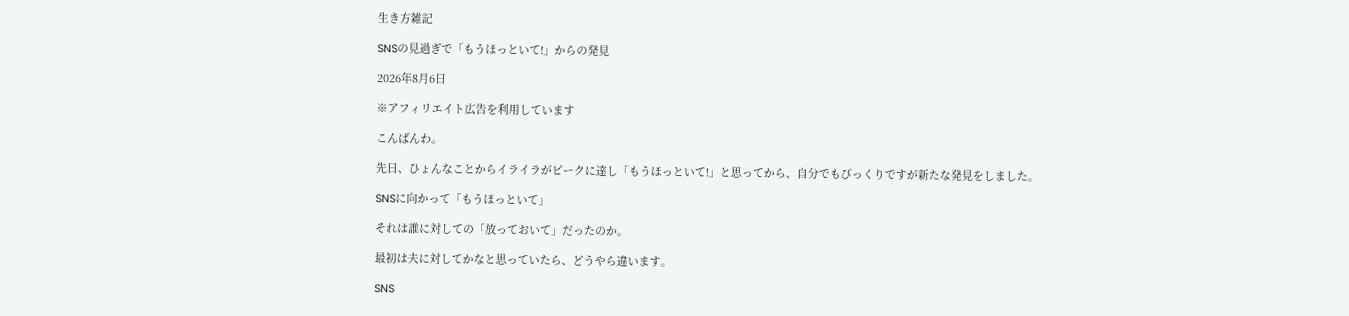生き方雑記

SNSの見過ぎで「もうほっといて!」からの発見

2026年8月6日

※アフィリエイト広告を利用しています

こんばんわ。

先日、ひょんなことからイライラがピークに達し「もうほっといて!」と思ってから、自分でもびっくりですが新たな発見をしました。

SNSに向かって「もうほっといて」

それは誰に対しての「放っておいて」だったのか。

最初は夫に対してかなと思っていたら、どうやら違います。

SNS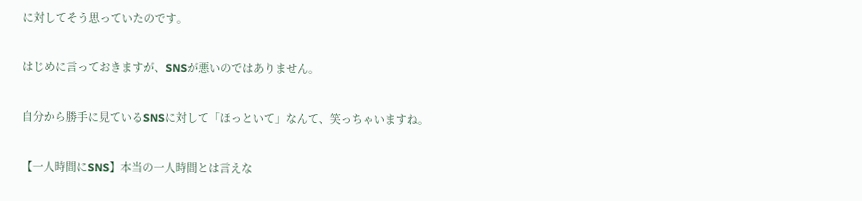に対してそう思っていたのです。

はじめに言っておきますが、SNSが悪いのではありません。

自分から勝手に見ているSNSに対して「ほっといて」なんて、笑っちゃいますね。

【一人時間にSNS】本当の一人時間とは言えな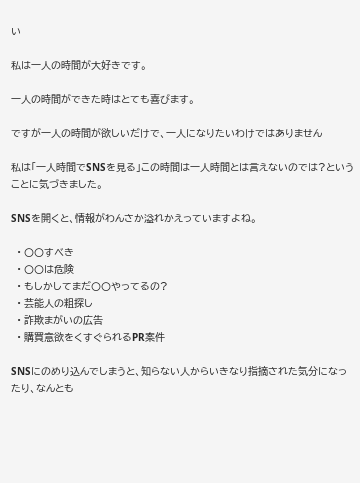い

私は一人の時間が大好きです。

一人の時間ができた時はとても喜びます。

ですが一人の時間が欲しいだけで、一人になりたいわけではありません

私は「一人時間でSNSを見る」この時間は一人時間とは言えないのでは?ということに気づきました。

SNSを開くと、情報がわんさか溢れかえっていますよね。

  • 〇〇すべき
  • 〇〇は危険
  • もしかしてまだ〇〇やってるの?
  • 芸能人の粗探し
  • 詐欺まがいの広告
  • 購買意欲をくすぐられるPR案件

SNSにのめり込んでしまうと、知らない人からいきなり指摘された気分になったり、なんとも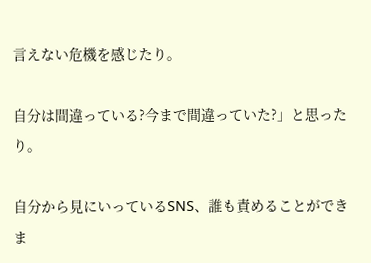言えない危機を感じたり。

自分は間違っている?今まで間違っていた?」と思ったり。

自分から見にいっているSNS、誰も責めることができま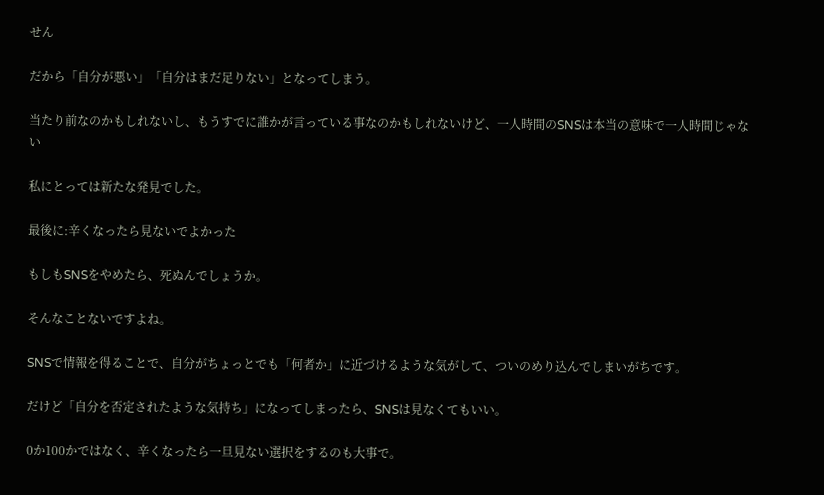せん

だから「自分が悪い」「自分はまだ足りない」となってしまう。

当たり前なのかもしれないし、もうすでに誰かが言っている事なのかもしれないけど、一人時間のSNSは本当の意味で一人時間じゃない

私にとっては新たな発見でした。

最後に:辛くなったら見ないでよかった

もしもSNSをやめたら、死ぬんでしょうか。

そんなことないですよね。

SNSで情報を得ることで、自分がちょっとでも「何者か」に近づけるような気がして、ついのめり込んでしまいがちです。

だけど「自分を否定されたような気持ち」になってしまったら、SNSは見なくてもいい。

0か100かではなく、辛くなったら一旦見ない選択をするのも大事で。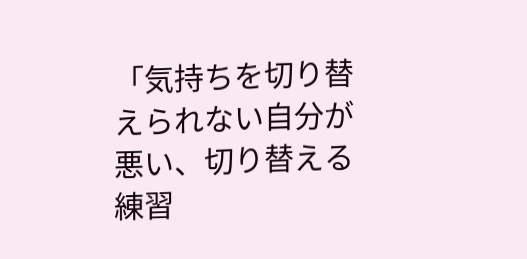「気持ちを切り替えられない自分が悪い、切り替える練習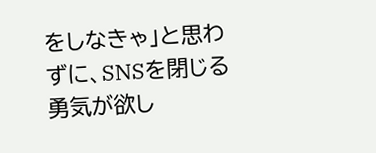をしなきゃ」と思わずに、SNSを閉じる勇気が欲し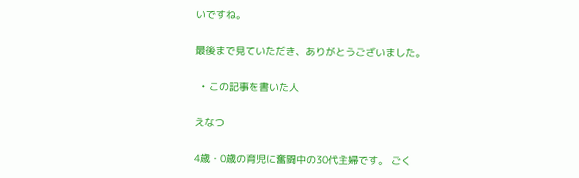いですね。

最後まで見ていただき、ありがとうございました。

  • この記事を書いた人

えなつ

4歳・0歳の育児に奮闘中の30代主婦です。 ごく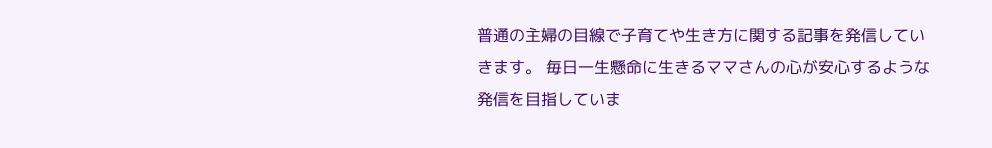普通の主婦の目線で子育てや生き方に関する記事を発信していきます。 毎日一生懸命に生きるママさんの心が安心するような発信を目指していま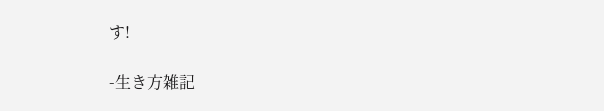す!

-生き方雑記